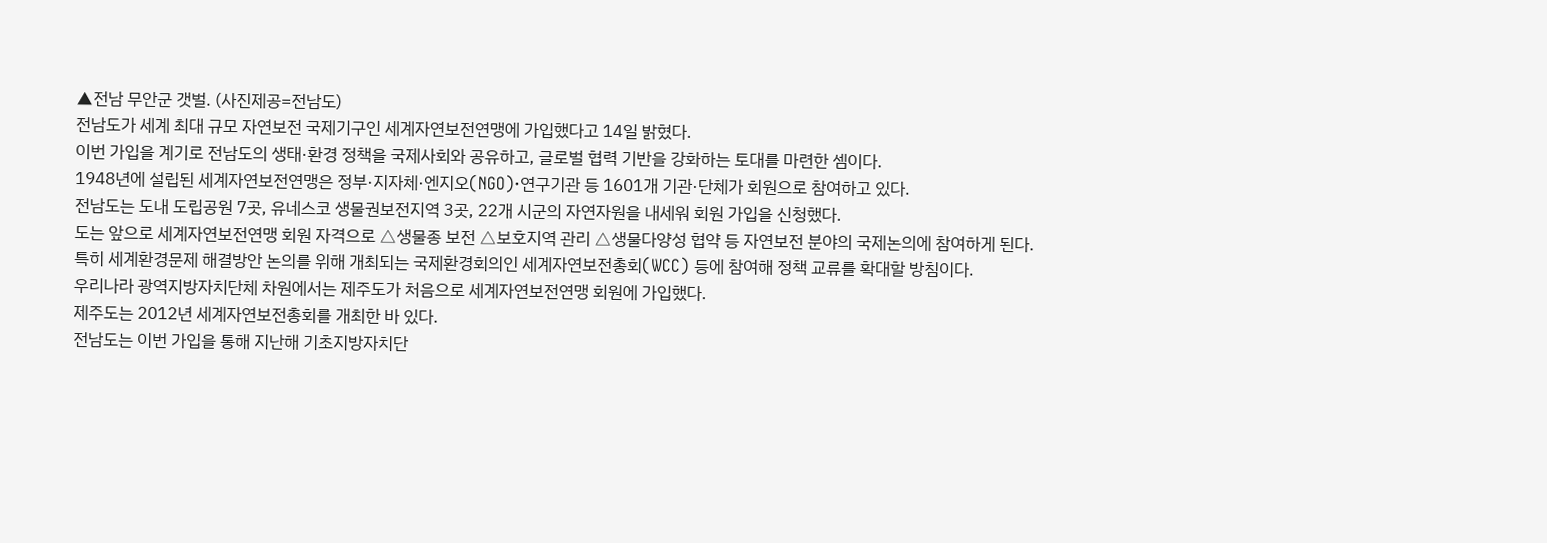▲전남 무안군 갯벌. (사진제공=전남도)
전남도가 세계 최대 규모 자연보전 국제기구인 세계자연보전연맹에 가입했다고 14일 밝혔다.
이번 가입을 계기로 전남도의 생태·환경 정책을 국제사회와 공유하고, 글로벌 협력 기반을 강화하는 토대를 마련한 셈이다.
1948년에 설립된 세계자연보전연맹은 정부·지자체·엔지오(NGO)·연구기관 등 1601개 기관·단체가 회원으로 참여하고 있다.
전남도는 도내 도립공원 7곳, 유네스코 생물권보전지역 3곳, 22개 시군의 자연자원을 내세워 회원 가입을 신청했다.
도는 앞으로 세계자연보전연맹 회원 자격으로 △생물종 보전 △보호지역 관리 △생물다양성 협약 등 자연보전 분야의 국제논의에 참여하게 된다.
특히 세계환경문제 해결방안 논의를 위해 개최되는 국제환경회의인 세계자연보전총회(WCC) 등에 참여해 정책 교류를 확대할 방침이다.
우리나라 광역지방자치단체 차원에서는 제주도가 처음으로 세계자연보전연맹 회원에 가입했다.
제주도는 2012년 세계자연보전총회를 개최한 바 있다.
전남도는 이번 가입을 통해 지난해 기초지방자치단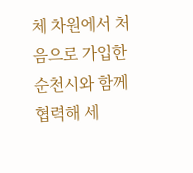체 차원에서 처음으로 가입한 순천시와 함께 협력해 세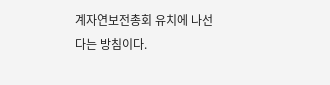계자연보전총회 유치에 나선다는 방침이다.